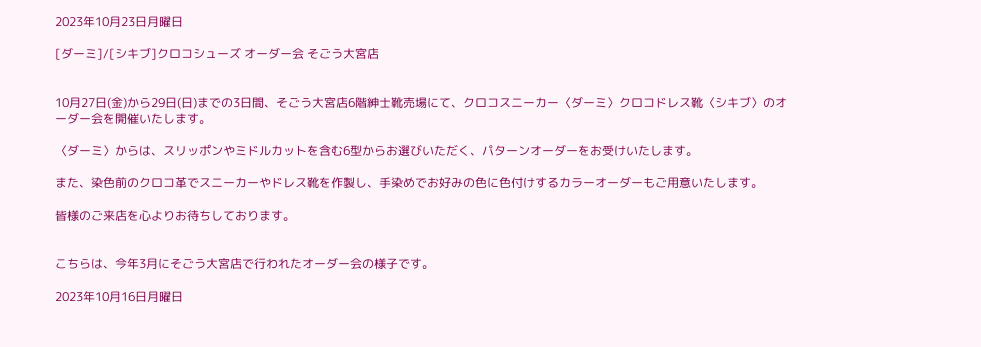2023年10月23日月曜日

[ダーミ]/[シキブ]クロコシューズ オーダー会 そごう大宮店


10月27日(金)から29日(日)までの3日間、そごう大宮店6階紳士靴売場にて、クロコスニーカー〈ダーミ〉クロコドレス靴〈シキブ〉のオーダー会を開催いたします。

〈ダーミ〉からは、スリッポンやミドルカットを含む6型からお選びいただく、パターンオーダーをお受けいたします。

また、染色前のクロコ革でスニーカーやドレス靴を作製し、手染めでお好みの色に色付けするカラーオーダーもご用意いたします。

皆様のご来店を心よりお待ちしております。


こちらは、今年3月にそごう大宮店で行われたオーダー会の様子です。

2023年10月16日月曜日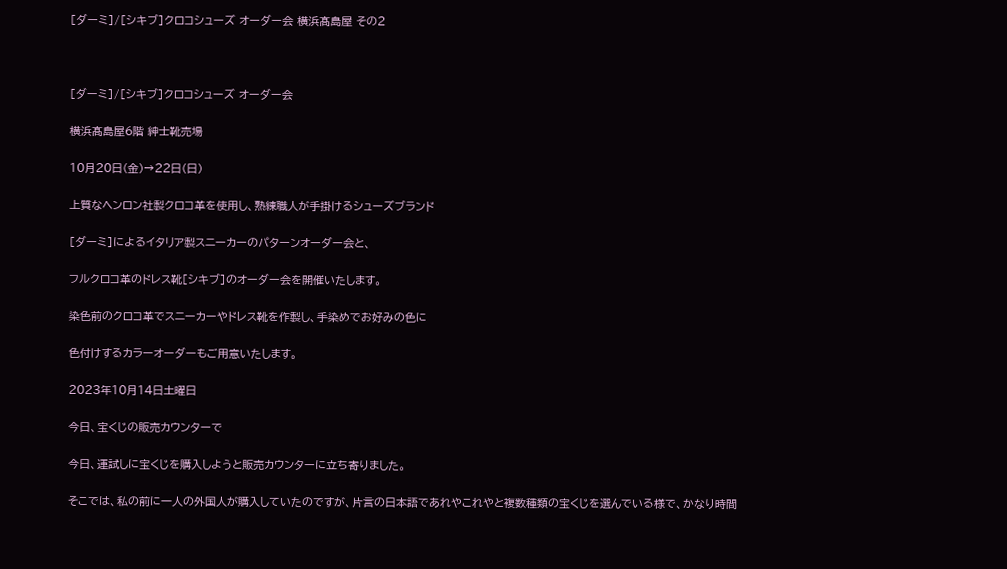[ダーミ]/[シキブ]クロコシューズ オーダー会 横浜髙島屋 その2



[ダーミ]/[シキブ]クロコシューズ オーダー会

横浜髙島屋6階 紳士靴売場

10月20日(金)→22日(日)

上質なヘンロン社製クロコ革を使用し、熟練職人が手掛けるシューズブランド

[ダーミ]によるイタリア製スニーカーのパターンオーダー会と、

フルクロコ革のドレス靴[シキブ]のオーダー会を開催いたします。

染色前のクロコ革でスニーカーやドレス靴を作製し、手染めでお好みの色に

色付けするカラーオーダーもご用意いたします。

2023年10月14日土曜日

今日、宝くじの販売カウンターで

今日、運試しに宝くじを購入しようと販売カウンターに立ち寄りました。

そこでは、私の前に一人の外国人が購入していたのですが、片言の日本語であれやこれやと複数種類の宝くじを選んでいる様で、かなり時間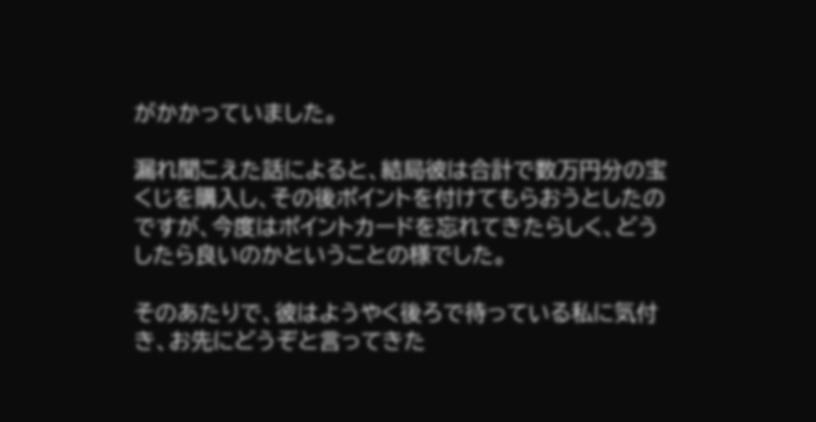がかかっていました。

漏れ聞こえた話によると、結局彼は合計で数万円分の宝くじを購入し、その後ポイントを付けてもらおうとしたのですが、今度はポイントカードを忘れてきたらしく、どうしたら良いのかということの様でした。

そのあたりで、彼はようやく後ろで待っている私に気付き、お先にどうぞと言ってきた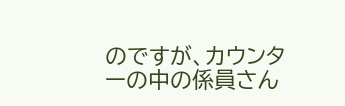のですが、カウンターの中の係員さん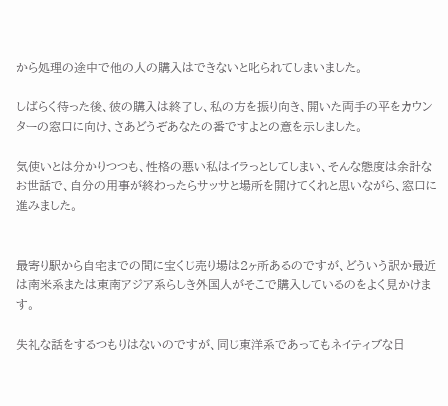から処理の途中で他の人の購入はできないと叱られてしまいました。

しばらく待った後、彼の購入は終了し、私の方を振り向き、開いた両手の平をカウンターの窓口に向け、さあどうぞあなたの番ですよとの意を示しました。

気使いとは分かりつつも、性格の悪い私はイラっとしてしまい、そんな態度は余計なお世話で、自分の用事が終わったらサッサと場所を開けてくれと思いながら、窓口に進みました。


最寄り駅から自宅までの間に宝くじ売り場は2ヶ所あるのですが、どういう訳か最近は南米系または東南アジア系らしき外国人がそこで購入しているのをよく見かけます。

失礼な話をするつもりはないのですが、同じ東洋系であってもネイティブな日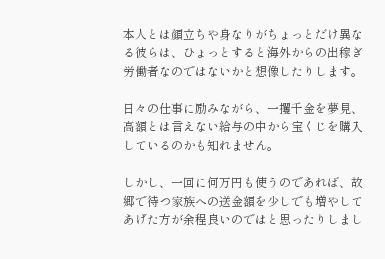本人とは顔立ちや身なりがちょっとだけ異なる彼らは、ひょっとすると海外からの出稼ぎ労働者なのではないかと想像したりします。

日々の仕事に励みながら、一攫千金を夢見、高額とは言えない給与の中から宝くじを購入しているのかも知れません。

しかし、一回に何万円も使うのであれば、故郷で待つ家族への送金額を少しでも増やしてあげた方が余程良いのではと思ったりしまし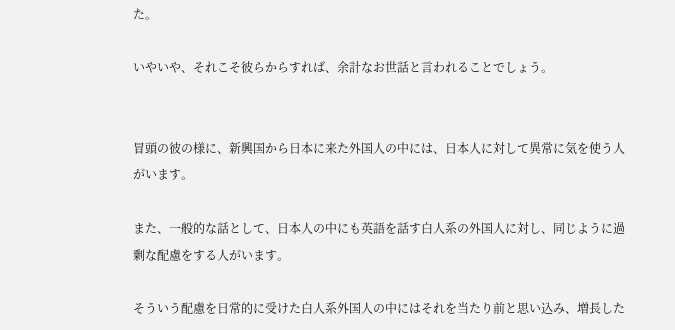た。

いやいや、それこそ彼らからすれば、余計なお世話と言われることでしょう。


冒頭の彼の様に、新興国から日本に来た外国人の中には、日本人に対して異常に気を使う人がいます。

また、一般的な話として、日本人の中にも英語を話す白人系の外国人に対し、同じように過剰な配慮をする人がいます。

そういう配慮を日常的に受けた白人系外国人の中にはそれを当たり前と思い込み、増長した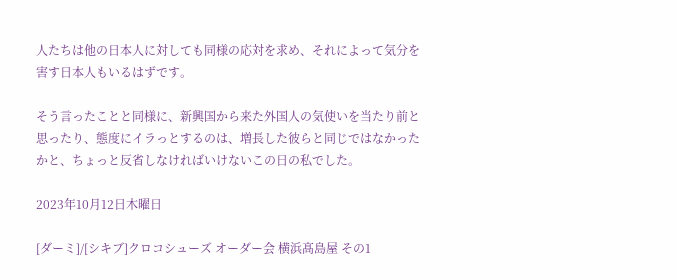人たちは他の日本人に対しても同様の応対を求め、それによって気分を害す日本人もいるはずです。

そう言ったことと同様に、新興国から来た外国人の気使いを当たり前と思ったり、態度にイラっとするのは、増長した彼らと同じではなかったかと、ちょっと反省しなければいけないこの日の私でした。

2023年10月12日木曜日

[ダーミ]/[シキブ]クロコシューズ オーダー会 横浜髙島屋 その1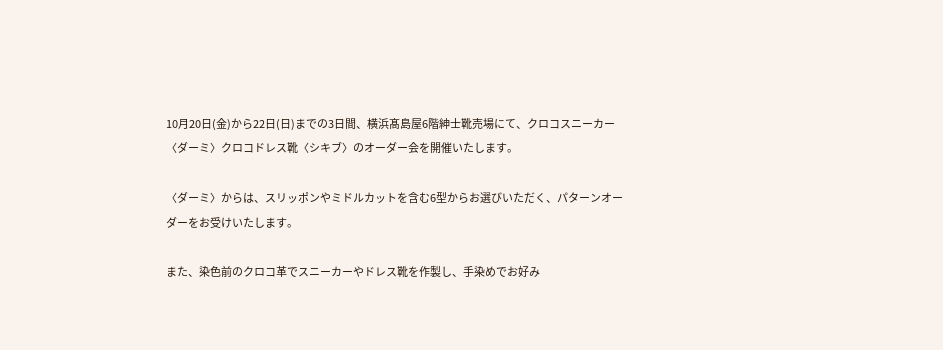10月20日(金)から22日(日)までの3日間、横浜髙島屋6階紳士靴売場にて、クロコスニーカー〈ダーミ〉クロコドレス靴〈シキブ〉のオーダー会を開催いたします。

〈ダーミ〉からは、スリッポンやミドルカットを含む6型からお選びいただく、パターンオーダーをお受けいたします。

また、染色前のクロコ革でスニーカーやドレス靴を作製し、手染めでお好み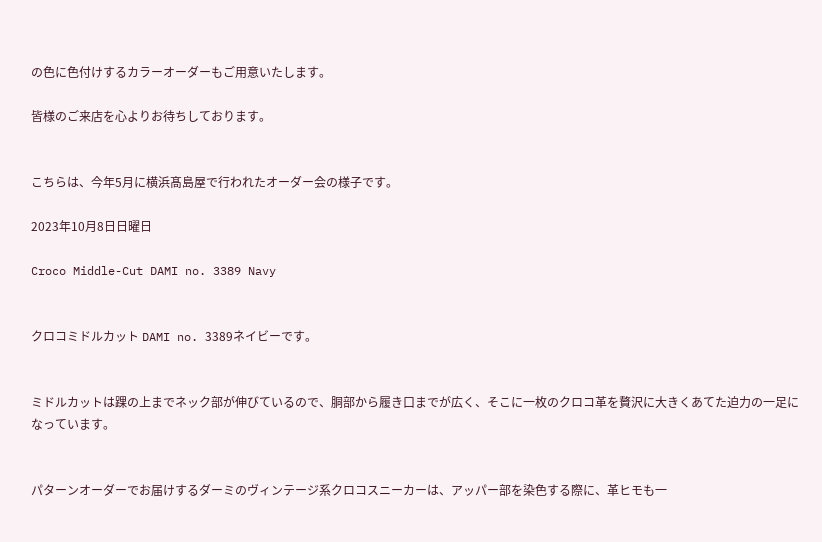の色に色付けするカラーオーダーもご用意いたします。

皆様のご来店を心よりお待ちしております。


こちらは、今年5月に横浜髙島屋で行われたオーダー会の様子です。

2023年10月8日日曜日

Croco Middle-Cut DAMI no. 3389 Navy


クロコミドルカット DAMI no. 3389ネイビーです。


ミドルカットは踝の上までネック部が伸びているので、胴部から履き口までが広く、そこに一枚のクロコ革を贅沢に大きくあてた迫力の一足になっています。


パターンオーダーでお届けするダーミのヴィンテージ系クロコスニーカーは、アッパー部を染色する際に、革ヒモも一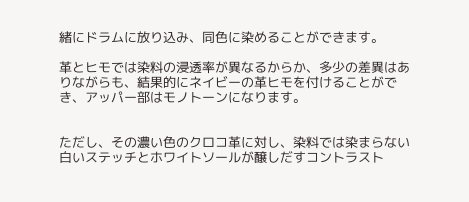緒にドラムに放り込み、同色に染めることができます。

革とヒモでは染料の浸透率が異なるからか、多少の差異はありながらも、結果的にネイビーの革ヒモを付けることができ、アッパー部はモノトーンになります。


ただし、その濃い色のクロコ革に対し、染料では染まらない白いステッチとホワイトソールが醸しだすコントラスト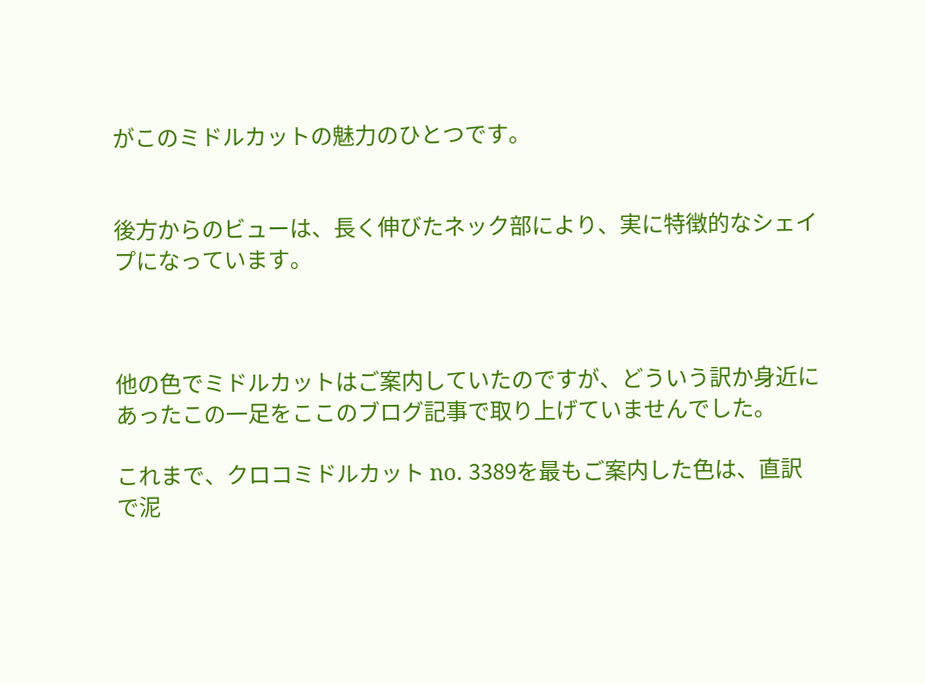がこのミドルカットの魅力のひとつです。


後方からのビューは、長く伸びたネック部により、実に特徴的なシェイプになっています。



他の色でミドルカットはご案内していたのですが、どういう訳か身近にあったこの一足をここのブログ記事で取り上げていませんでした。

これまで、クロコミドルカット no. 3389を最もご案内した色は、直訳で泥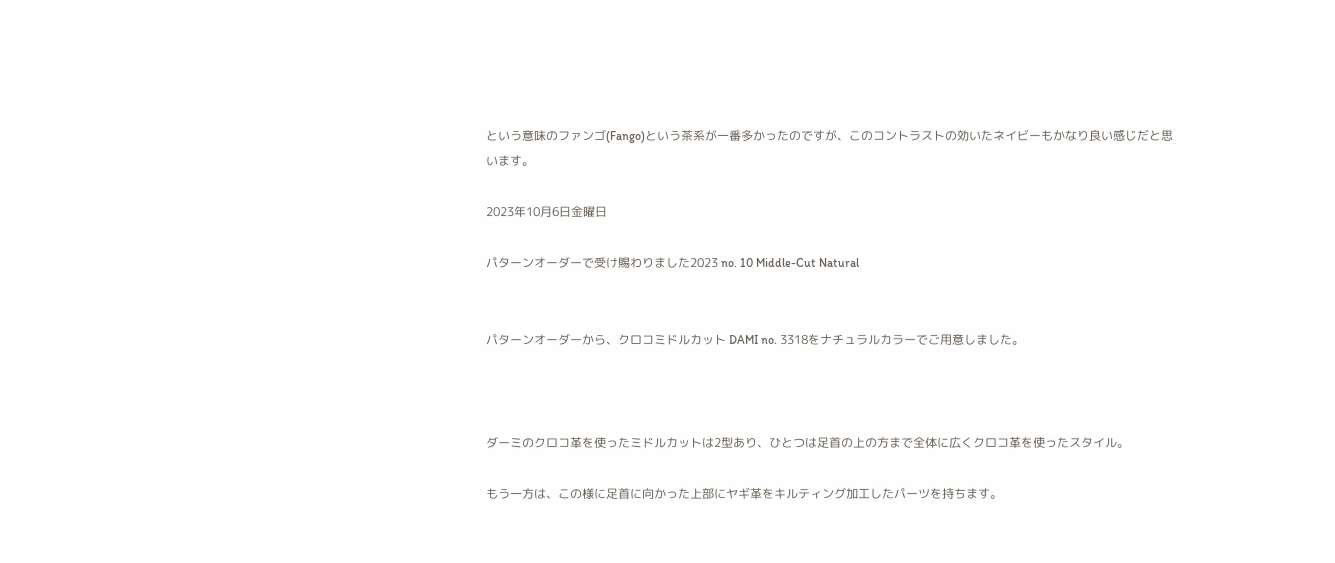という意味のファンゴ(Fango)という茶系が一番多かったのですが、このコントラストの効いたネイビーもかなり良い感じだと思います。

2023年10月6日金曜日

パターンオーダーで受け賜わりました2023 no. 10 Middle-Cut Natural


パターンオーダーから、クロコミドルカット DAMI no. 3318をナチュラルカラーでご用意しました。



ダーミのクロコ革を使ったミドルカットは2型あり、ひとつは足首の上の方まで全体に広くクロコ革を使ったスタイル。

もう一方は、この様に足首に向かった上部にヤギ革をキルティング加工したパーツを持ちます。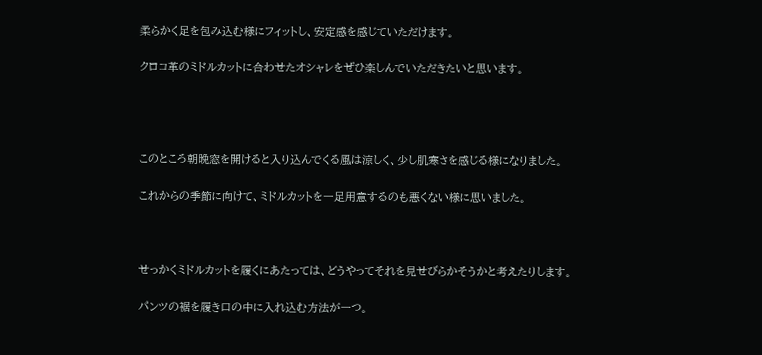柔らかく足を包み込む様にフィットし、安定感を感じていただけます。

クロコ革のミドルカットに合わせたオシャレをぜひ楽しんでいただきたいと思います。




このところ朝晩窓を開けると入り込んでくる風は涼しく、少し肌寒さを感じる様になりました。

これからの季節に向けて、ミドルカットを一足用意するのも悪くない様に思いました。



せっかくミドルカットを履くにあたっては、どうやってそれを見せびらかそうかと考えたりします。

パンツの裾を履き口の中に入れ込む方法が一つ。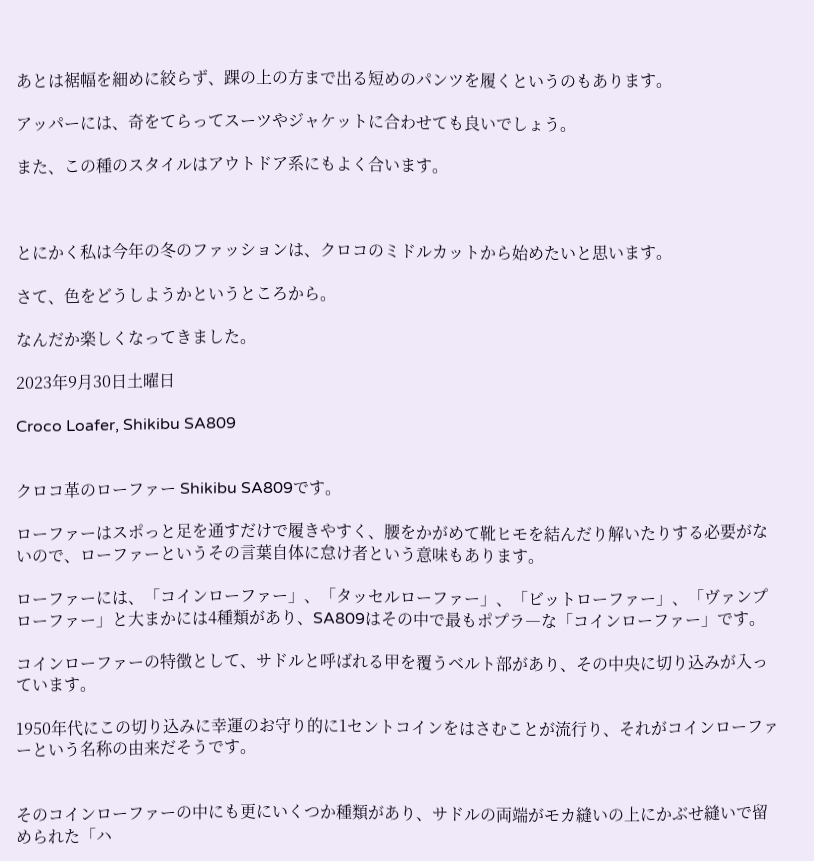あとは裾幅を細めに絞らず、踝の上の方まで出る短めのパンツを履くというのもあります。

アッパーには、奇をてらってスーツやジャケットに合わせても良いでしょう。

また、この種のスタイルはアウトドア系にもよく合います。



とにかく私は今年の冬のファッションは、クロコのミドルカットから始めたいと思います。

さて、色をどうしようかというところから。

なんだか楽しくなってきました。

2023年9月30日土曜日

Croco Loafer, Shikibu SA809


クロコ革のローファー Shikibu SA809です。

ローファーはスポっと足を通すだけで履きやすく、腰をかがめて靴ヒモを結んだり解いたりする必要がないので、ローファーというその言葉自体に怠け者という意味もあります。

ローファーには、「コインローファー」、「タッセルローファー」、「ビットローファー」、「ヴァンプローファー」と大まかには4種類があり、SA809はその中で最もポプラ―な「コインローファー」です。

コインローファーの特徴として、サドルと呼ばれる甲を覆うベルト部があり、その中央に切り込みが入っています。

1950年代にこの切り込みに幸運のお守り的に1セントコインをはさむことが流行り、それがコインローファーという名称の由来だそうです。


そのコインローファーの中にも更にいくつか種類があり、サドルの両端がモカ縫いの上にかぶせ縫いで留められた「ハ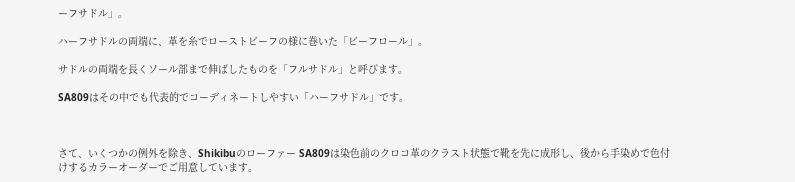ーフサドル」。

ハーフサドルの両端に、革を糸でローストビーフの様に巻いた「ビーフロール」。

サドルの両端を長くソール部まで伸ばしたものを「フルサドル」と呼びます。

SA809はその中でも代表的でコーディネートしやすい「ハーフサドル」です。



さて、いくつかの例外を除き、Shikibuのローファー SA809は染色前のクロコ革のクラスト状態で靴を先に成形し、後から手染めで色付けするカラーオーダーでご用意しています。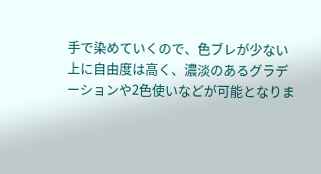手で染めていくので、色ブレが少ない上に自由度は高く、濃淡のあるグラデーションや2色使いなどが可能となりま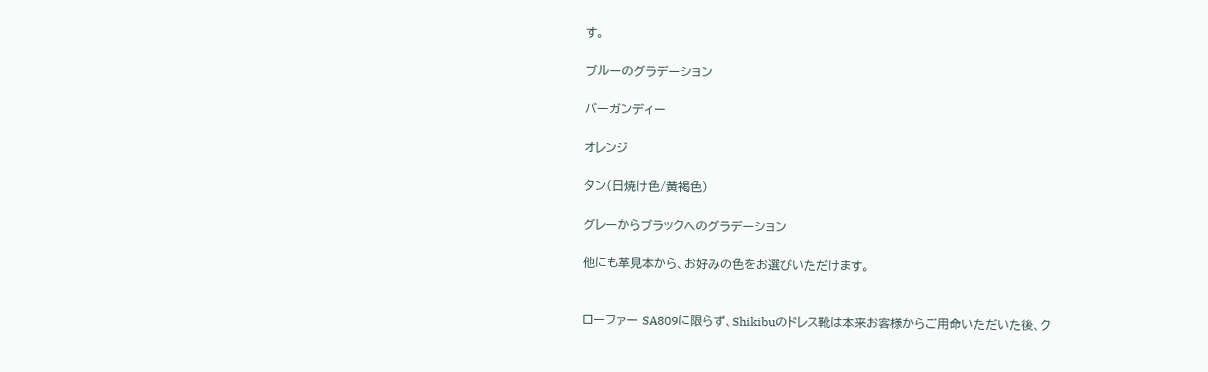す。

ブルーのグラデーション

バーガンディー

オレンジ

タン(日焼け色/黄褐色)

グレーからブラックへのグラデーション

他にも革見本から、お好みの色をお選びいただけます。


ローファー SA809に限らず、Shikibuのドレス靴は本来お客様からご用命いただいた後、ク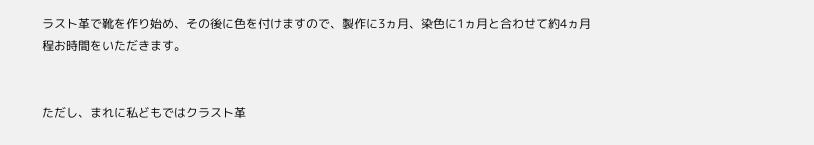ラスト革で靴を作り始め、その後に色を付けますので、製作に3ヵ月、染色に1ヵ月と合わせて約4ヵ月程お時間をいただきます。


ただし、まれに私どもではクラスト革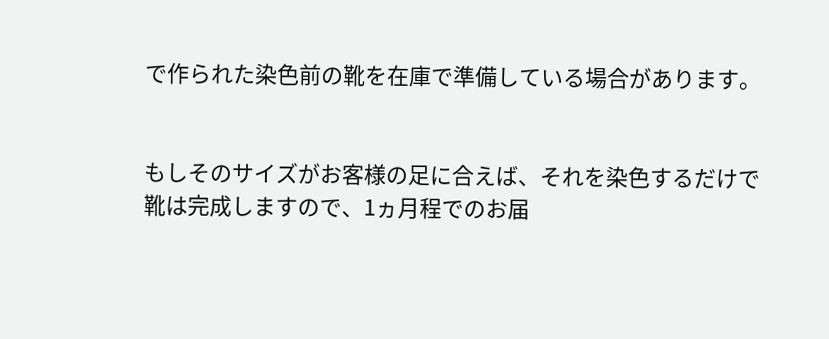で作られた染色前の靴を在庫で準備している場合があります。


もしそのサイズがお客様の足に合えば、それを染色するだけで靴は完成しますので、1ヵ月程でのお届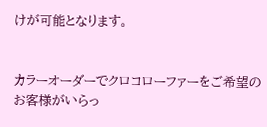けが可能となります。


カラーオーダーでクロコローファーをご希望のお客様がいらっ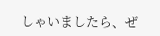しゃいましたら、ぜ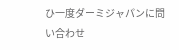ひ一度ダーミジャパンに問い合わせ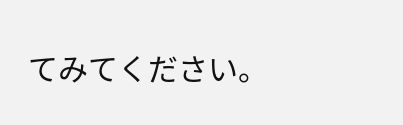てみてください。